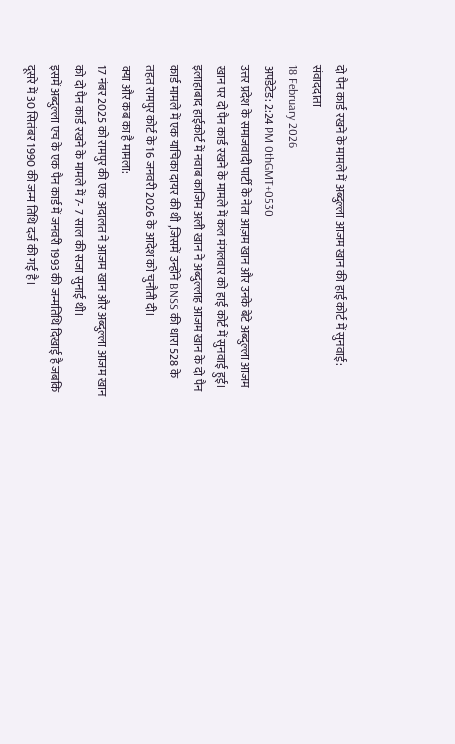दो पैन कार्ड रखने के मामले में अब्दुल्ला आजम खान की हाई कोर्ट में सुनवाई:
संवाददाता
18 February 2026
अपडेटेड: 2:24 PM 0thGMT+0530
उत्तर प्रदेश के समाजवादी पार्टी के नेता आज़म खान और उनके बेटे अब्दुल्ला आजम खान पर दो पैन कार्ड रखने के मामले में कल मंगलवार को हाई कोर्ट में सुनवाई हुई।
इलाहाबाद हाईकोर्ट में नवाब काजिम अली खान ने अब्दुल्लाह आजम खान के दो पैन कार्ड मामले में एक याचिका दायर की थी ,जिसमें उन्होंने BNSS की धारा 528 के तहत रामपुर कोर्ट के 16 जनवरी 2026 के आदेश को चुनौती दी।
क्या और कब का है मामला:
17 नंबर 2025 को रामपुर की एक अदालत ने आजम खान और अब्दुल्ला आजम खान को दो पैन कार्ड रखने के मामले में 7- 7 साल की सजा सुनाई थी।
इसमें अब्दुल्ला एच के एक पैन कार्ड में जनवरी 1993 की जन्मतिथि दिखाई है जबकि दूसरे में 30 सितंबर 1990 की जन्म तिथि दर्ज की गई है।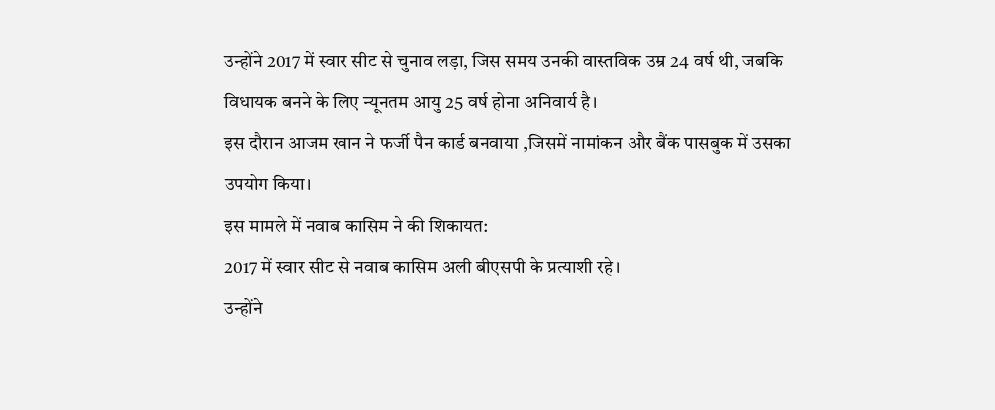उन्होंने 2017 में स्वार सीट से चुनाव लड़ा, जिस समय उनकी वास्तविक उम्र 24 वर्ष थी, जबकि विधायक बनने के लिए न्यूनतम आयु 25 वर्ष होना अनिवार्य है।
इस दौरान आजम खान ने फर्जी पैन कार्ड बनवाया ,जिसमें नामांकन और बैंक पासबुक में उसका उपयोग किया।
इस मामले में नवाब कासिम ने की शिकायत:
2017 में स्वार सीट से नवाब कासिम अली बीएसपी के प्रत्याशी रहे।
उन्होंने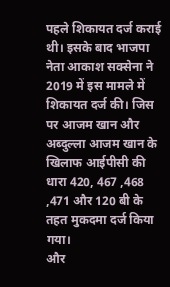पहले शिकायत दर्ज कराई थी। इसके बाद भाजपा नेता आकाश सक्सेना ने 2019 में इस मामले में शिकायत दर्ज की। जिस पर आजम खान और अब्दुल्ला आजम खान के खिलाफ आईपीसी की धारा 420, 467 ,468 ,471 और 120 बी के तहत मुकदमा दर्ज किया गया।
और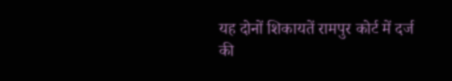यह दोनों शिकायतें रामपुर कोर्ट में दर्ज की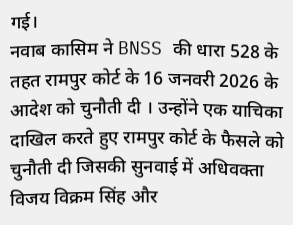गई।
नवाब कासिम ने BNSS की धारा 528 के तहत रामपुर कोर्ट के 16 जनवरी 2026 के आदेश को चुनौती दी । उन्होंने एक याचिका दाखिल करते हुए रामपुर कोर्ट के फैसले को चुनौती दी जिसकी सुनवाई में अधिवक्ता विजय विक्रम सिंह और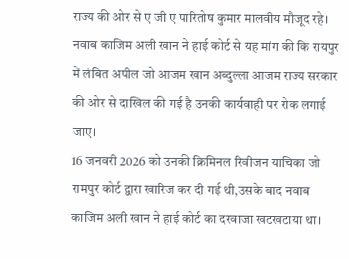राज्य की ओर से ए जी ए पारितोष कुमार मालवीय मौजूद रहे।
नवाब काजिम अली खान ने हाई कोर्ट से यह मांग की कि रायपुर में लंबित अपील जो आजम खान अब्दुल्ला आजम राज्य सरकार की ओर से दाखिल की गई है उनकी कार्यवाही पर रोक लगाई जाए।
16 जनवरी 2026 को उनकी क्रिमिनल रिवीजन याचिका जो रामपुर कोर्ट द्वारा खारिज कर दी गई थी,उसके बाद नवाब काजिम अली खान ने हाई कोर्ट का दरवाजा खटखटाया था।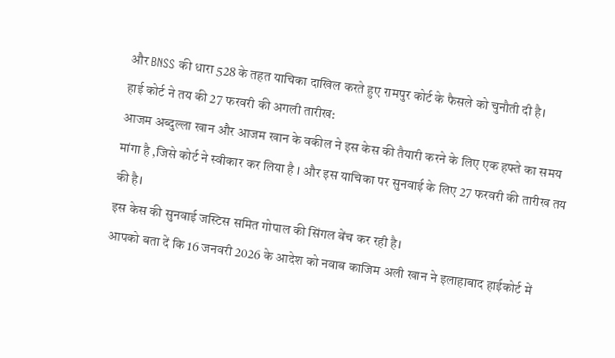और BNSS की धारा 528 के तहत याचिका दाखिल करते हुए रामपुर कोर्ट के फैसले को चुनौती दी है।
हाई कोर्ट ने तय की 27 फरवरी की अगली तारीख:
आजम अब्दुल्ला खान और आजम खान के वकील ने इस केस की तैयारी करने के लिए एक हफ्ते का समय मांगा है ,जिसे कोर्ट ने स्वीकार कर लिया है । और इस याचिका पर सुनवाई के लिए 27 फरवरी की तारीख तय की है।
इस केस की सुनवाई जस्टिस समित गोपाल की सिंगल बेंच कर रही है।
आपको बता दें कि 16 जनवरी 2026 के आदेश को नवाब काजिम अली खान ने इलाहाबाद हाईकोर्ट में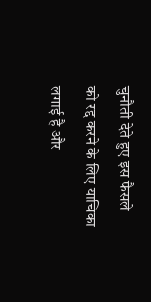चुनौती देते हुए इस फैसले को रद्द करने के लिए याचिका लगाई है और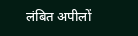लंबित अपीलों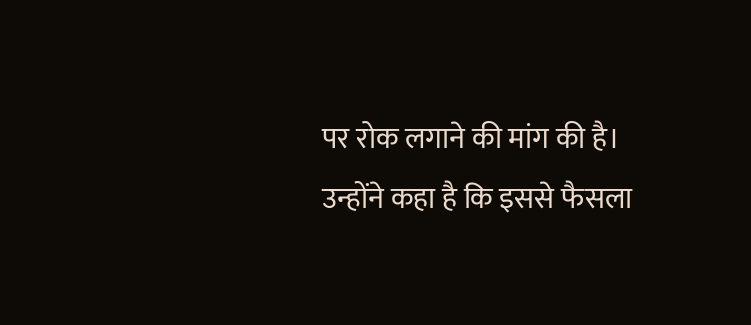पर रोक लगाने की मांग की है।
उन्होंने कहा है कि इससे फैसला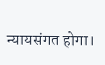न्यायसंगत होगा।